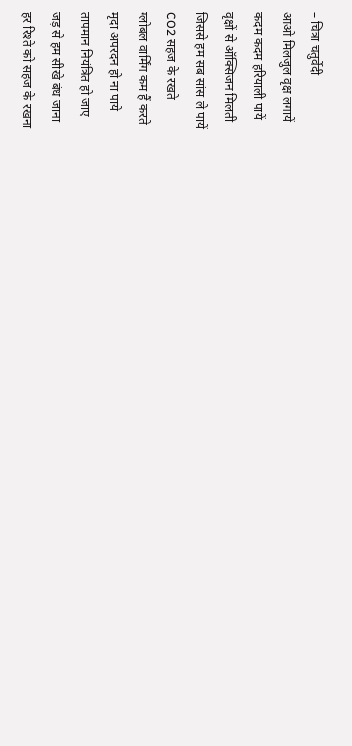– चित्रा चतुर्वेदी
आओ मिलजुल वृक्ष लगायें
कदम कदम हरियाली पायें
वृक्षों से ऑक्सिजन मिलती
जिससे हम सब सांस ले पायें
CO2 सहज के रखते
ग्लोबल वार्मिंग कम हैं करते
मृदा अपरदन हो ना पाये
तापमान नियंत्रित हो जाए
जड़ से हम सीखे बंध जाना
हर रिश्ते को सहज के रखना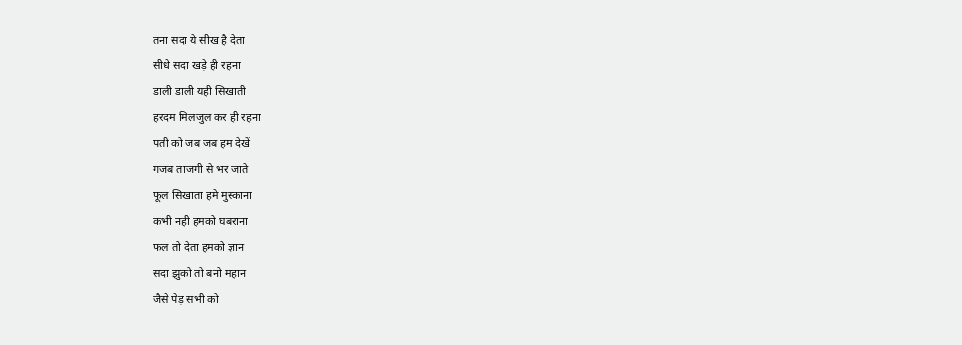तना सदा ये सीख है देता
सीधे सदा खड़े ही रहना
डाली डाली यही सिखाती
हरदम मिलजुल कर ही रहना
पती को जब जब हम देखें
गजब ताजगी से भर जाते
फूल सिखाता हमे मुस्काना
कभी नही हमको घबराना
फल तो देता हमको ज्ञान
सदा झुको तो बनो महान
जैसे पेड़ सभी को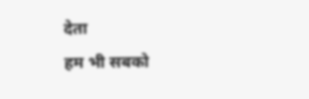देता
हम भी सबको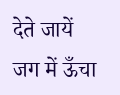देते जायें
जग में ऊँचा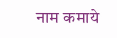नाम कमाये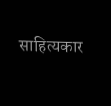साहित्यकार